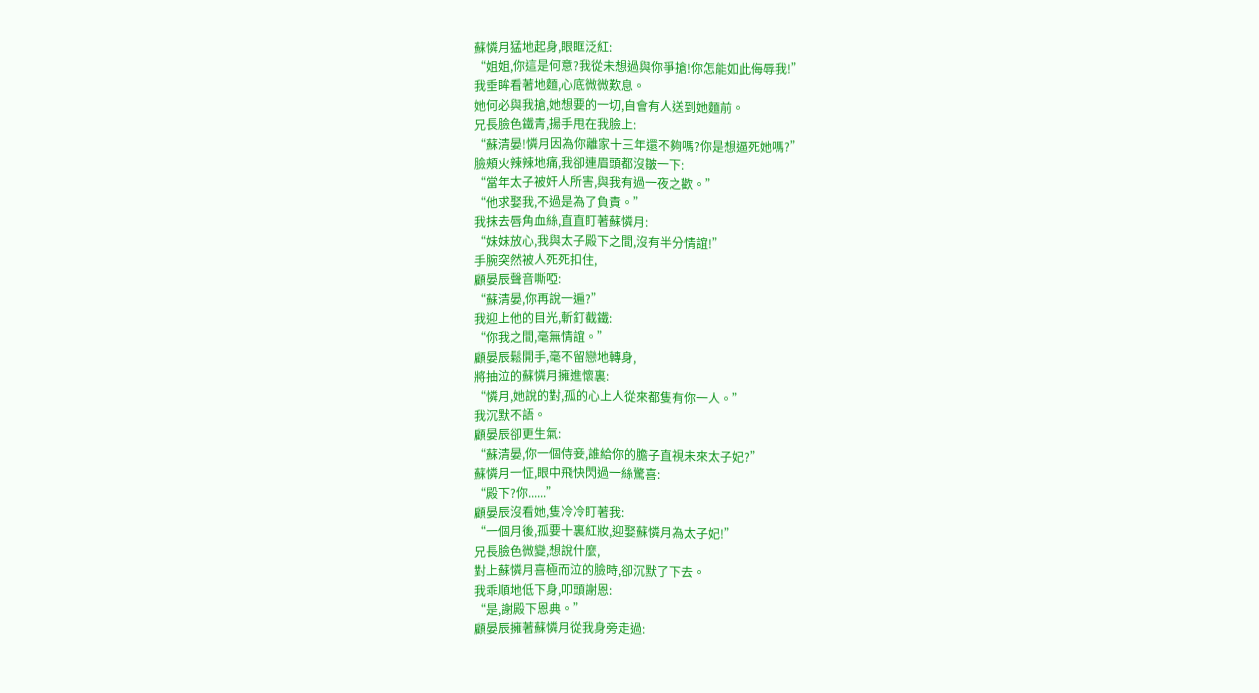蘇憐月猛地起身,眼眶泛紅:
“姐姐,你這是何意?我從未想過與你爭搶!你怎能如此侮辱我!”
我垂眸看著地麵,心底微微歎息。
她何必與我搶,她想要的一切,自會有人送到她麵前。
兄長臉色鐵青,揚手甩在我臉上:
“蘇清晏!憐月因為你離家十三年還不夠嗎?你是想逼死她嗎?”
臉頰火辣辣地痛,我卻連眉頭都沒皺一下:
“當年太子被奸人所害,與我有過一夜之歡。”
“他求娶我,不過是為了負責。”
我抹去唇角血絲,直直盯著蘇憐月:
“妹妹放心,我與太子殿下之間,沒有半分情誼!”
手腕突然被人死死扣住,
顧晏辰聲音嘶啞:
“蘇清晏,你再說一遍?”
我迎上他的目光,斬釘截鐵:
“你我之間,毫無情誼。”
顧晏辰鬆開手,毫不留戀地轉身,
將抽泣的蘇憐月擁進懷裏:
“憐月,她說的對,孤的心上人從來都隻有你一人。”
我沉默不語。
顧晏辰卻更生氣:
“蘇清晏,你一個侍妾,誰給你的膽子直視未來太子妃?”
蘇憐月一怔,眼中飛快閃過一絲驚喜:
“殿下?你......”
顧晏辰沒看她,隻冷冷盯著我:
“一個月後,孤要十裏紅妝,迎娶蘇憐月為太子妃!”
兄長臉色微變,想說什麼,
對上蘇憐月喜極而泣的臉時,卻沉默了下去。
我乖順地低下身,叩頭謝恩:
“是,謝殿下恩典。”
顧晏辰擁著蘇憐月從我身旁走過: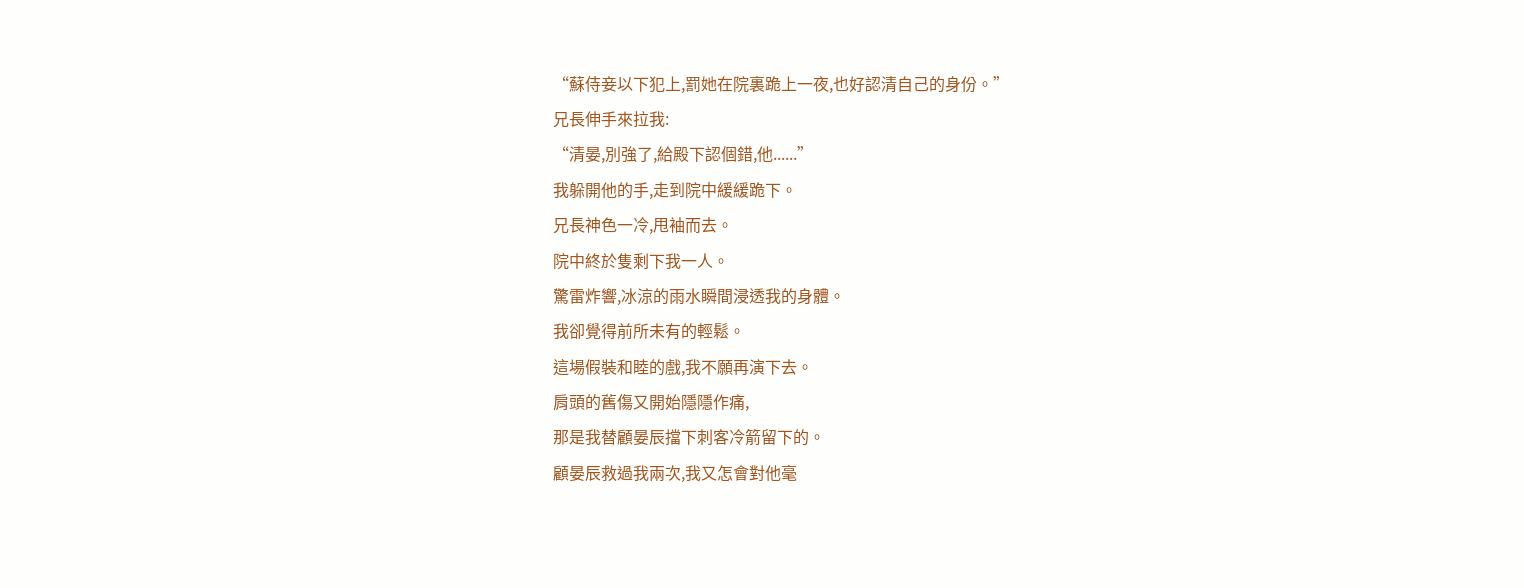“蘇侍妾以下犯上,罰她在院裏跪上一夜,也好認清自己的身份。”
兄長伸手來拉我:
“清晏,別強了,給殿下認個錯,他......”
我躲開他的手,走到院中緩緩跪下。
兄長神色一冷,甩袖而去。
院中終於隻剩下我一人。
驚雷炸響,冰涼的雨水瞬間浸透我的身體。
我卻覺得前所未有的輕鬆。
這場假裝和睦的戲,我不願再演下去。
肩頭的舊傷又開始隱隱作痛,
那是我替顧晏辰擋下刺客冷箭留下的。
顧晏辰救過我兩次,我又怎會對他毫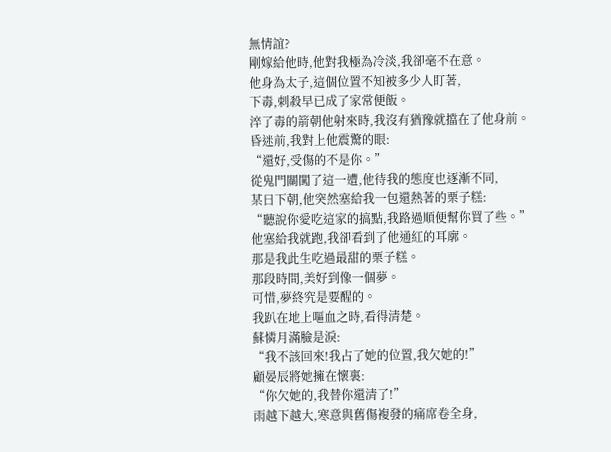無情誼?
剛嫁給他時,他對我極為冷淡,我卻毫不在意。
他身為太子,這個位置不知被多少人盯著,
下毒,刺殺早已成了家常便飯。
淬了毒的箭朝他射來時,我沒有猶豫就擋在了他身前。
昏迷前,我對上他震驚的眼:
“還好,受傷的不是你。”
從鬼門關闖了這一遭,他待我的態度也逐漸不同,
某日下朝,他突然塞給我一包還熱著的栗子糕:
“聽說你愛吃這家的搞點,我路過順便幫你買了些。”
他塞給我就跑,我卻看到了他通紅的耳廓。
那是我此生吃過最甜的栗子糕。
那段時間,美好到像一個夢。
可惜,夢終究是要醒的。
我趴在地上嘔血之時,看得清楚。
蘇憐月滿臉是淚:
“我不該回來!我占了她的位置,我欠她的!”
顧晏辰將她擁在懷裏:
“你欠她的,我替你還清了!”
雨越下越大,寒意與舊傷複發的痛席卷全身,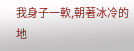我身子一軟,朝著冰冷的地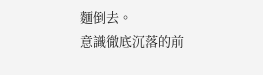麵倒去。
意識徹底沉落的前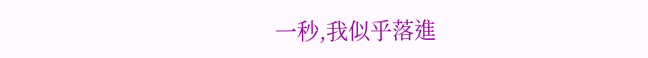一秒,我似乎落進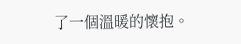了一個溫暖的懷抱。